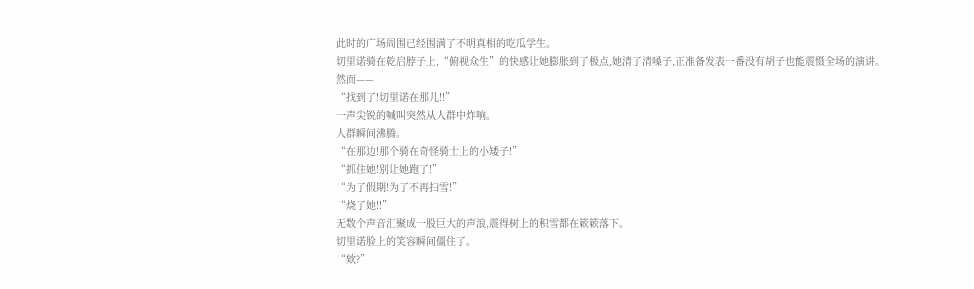此时的广场周围已经围满了不明真相的吃瓜学生。
切里诺骑在乾启脖子上,“俯视众生”的快感让她膨胀到了极点,她清了清嗓子,正准备发表一番没有胡子也能震慑全场的演讲。
然而——
“找到了!切里诺在那儿!!”
一声尖锐的喊叫突然从人群中炸响。
人群瞬间沸腾。
“在那边!那个骑在奇怪骑士上的小矮子!”
“抓住她!别让她跑了!”
“为了假期!为了不再扫雪!”
“烧了她!!”
无数个声音汇聚成一股巨大的声浪,震得树上的积雪都在簌簌落下。
切里诺脸上的笑容瞬间僵住了。
“欸?”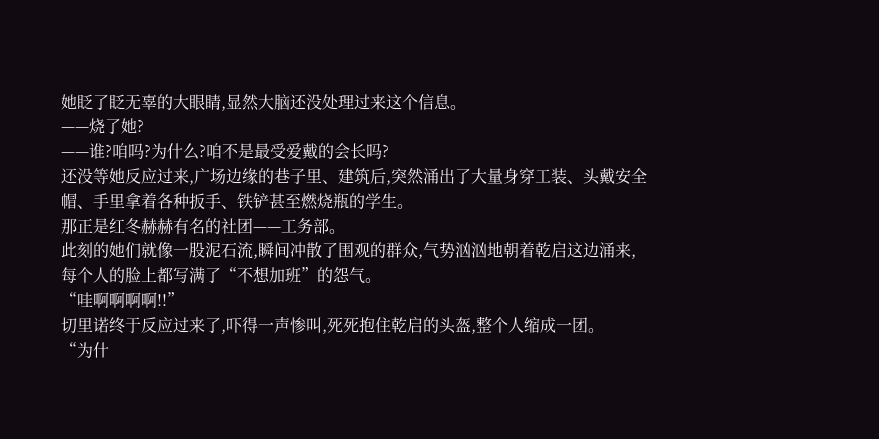她眨了眨无辜的大眼睛,显然大脑还没处理过来这个信息。
——烧了她?
——谁?咱吗?为什么?咱不是最受爱戴的会长吗?
还没等她反应过来,广场边缘的巷子里、建筑后,突然涌出了大量身穿工装、头戴安全帽、手里拿着各种扳手、铁铲甚至燃烧瓶的学生。
那正是红冬赫赫有名的社团——工务部。
此刻的她们就像一股泥石流,瞬间冲散了围观的群众,气势汹汹地朝着乾启这边涌来,每个人的脸上都写满了“不想加班”的怨气。
“哇啊啊啊啊!!”
切里诺终于反应过来了,吓得一声惨叫,死死抱住乾启的头盔,整个人缩成一团。
“为什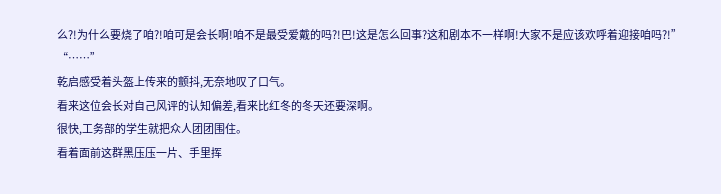么?!为什么要烧了咱?!咱可是会长啊!咱不是最受爱戴的吗?!巴!这是怎么回事?这和剧本不一样啊!大家不是应该欢呼着迎接咱吗?!”
“……”
乾启感受着头盔上传来的颤抖,无奈地叹了口气。
看来这位会长对自己风评的认知偏差,看来比红冬的冬天还要深啊。
很快,工务部的学生就把众人团团围住。
看着面前这群黑压压一片、手里挥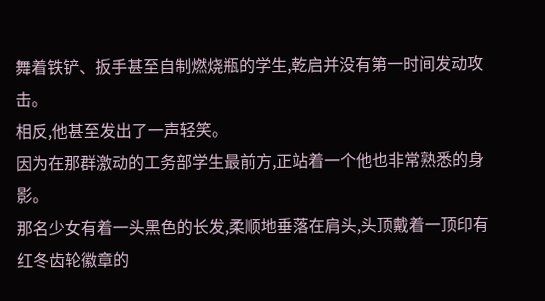舞着铁铲、扳手甚至自制燃烧瓶的学生,乾启并没有第一时间发动攻击。
相反,他甚至发出了一声轻笑。
因为在那群激动的工务部学生最前方,正站着一个他也非常熟悉的身影。
那名少女有着一头黑色的长发,柔顺地垂落在肩头,头顶戴着一顶印有红冬齿轮徽章的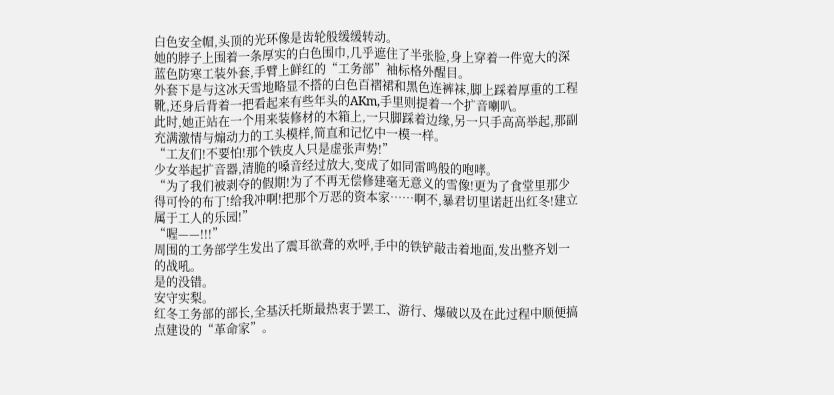白色安全帽,头顶的光环像是齿轮般缓缓转动。
她的脖子上围着一条厚实的白色围巾,几乎遮住了半张脸,身上穿着一件宽大的深蓝色防寒工装外套,手臂上鲜红的“工务部”袖标格外醒目。
外套下是与这冰天雪地略显不搭的白色百褶裙和黑色连裤袜,脚上踩着厚重的工程靴,还身后背着一把看起来有些年头的AKm,手里则提着一个扩音喇叭。
此时,她正站在一个用来装修材的木箱上,一只脚踩着边缘,另一只手高高举起,那副充满激情与煽动力的工头模样,简直和记忆中一模一样。
“工友们!不要怕!那个铁皮人只是虚张声势!”
少女举起扩音器,清脆的嗓音经过放大,变成了如同雷鸣般的咆哮。
“为了我们被剥夺的假期!为了不再无偿修建毫无意义的雪像!更为了食堂里那少得可怜的布丁!给我冲啊!把那个万恶的资本家……啊不,暴君切里诺赶出红冬!建立属于工人的乐园!”
“喔——!!!”
周围的工务部学生发出了震耳欲聋的欢呼,手中的铁铲敲击着地面,发出整齐划一的战吼。
是的没错。
安守实梨。
红冬工务部的部长,全基沃托斯最热衷于罢工、游行、爆破以及在此过程中顺便搞点建设的“革命家”。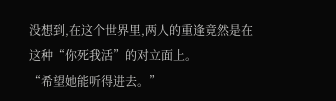没想到,在这个世界里,两人的重逢竟然是在这种“你死我活”的对立面上。
“希望她能听得进去。”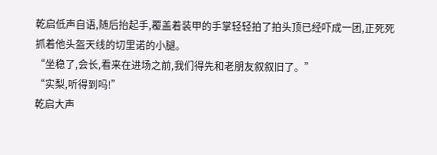乾启低声自语,随后抬起手,覆盖着装甲的手掌轻轻拍了拍头顶已经吓成一团,正死死抓着他头盔天线的切里诺的小腿。
“坐稳了,会长,看来在进场之前,我们得先和老朋友叙叙旧了。”
“实梨,听得到吗!”
乾启大声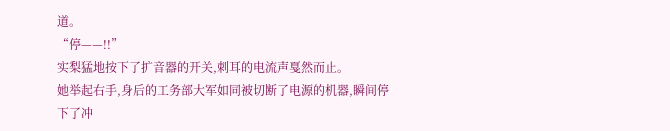道。
“停——!!”
实梨猛地按下了扩音器的开关,刺耳的电流声戛然而止。
她举起右手,身后的工务部大军如同被切断了电源的机器,瞬间停下了冲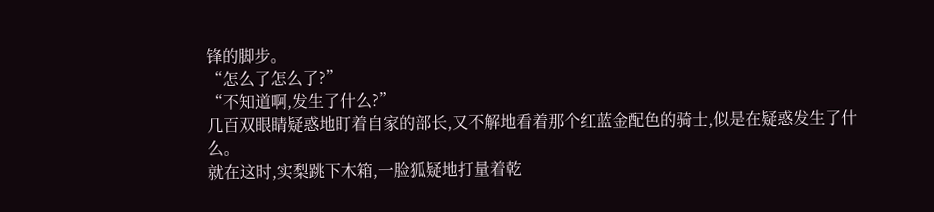锋的脚步。
“怎么了怎么了?”
“不知道啊,发生了什么?”
几百双眼睛疑惑地盯着自家的部长,又不解地看着那个红蓝金配色的骑士,似是在疑惑发生了什么。
就在这时,实梨跳下木箱,一脸狐疑地打量着乾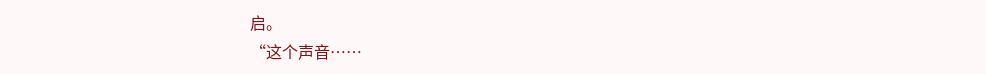启。
“这个声音……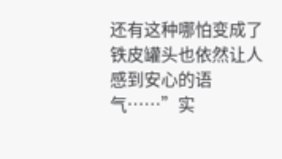还有这种哪怕变成了铁皮罐头也依然让人感到安心的语气……”实